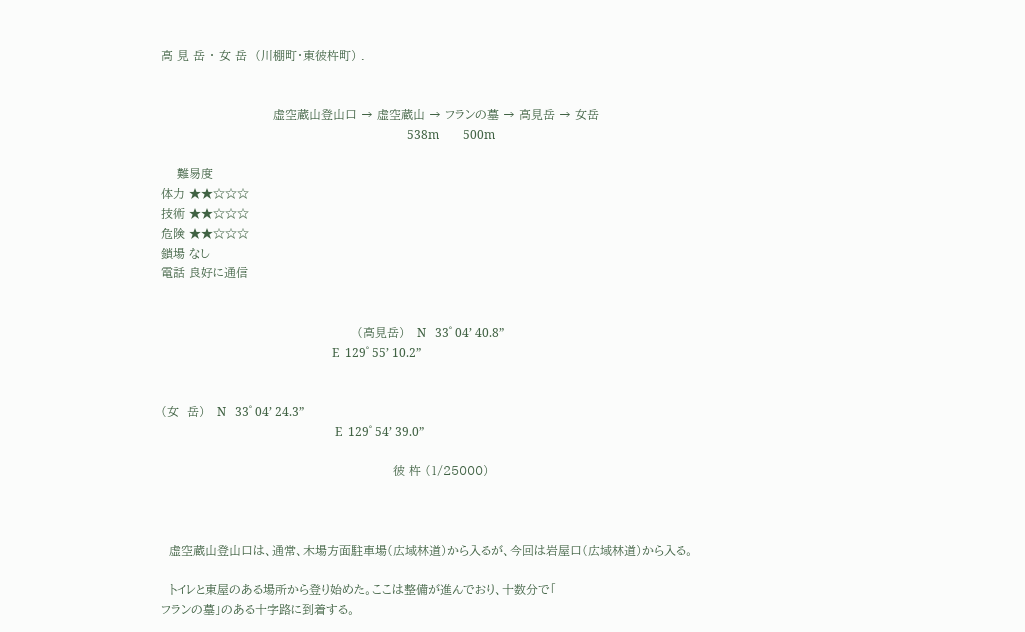高 見 岳 ・ 女 岳  (川棚町・東彼杵町) .


                            虚空蔵山登山口 → 虚空蔵山 → フランの墓 → 高見岳 → 女岳
                                                                                  538m        500m

    難易度
体力 ★★☆☆☆
技術 ★★☆☆☆
危険 ★★☆☆☆
鎖場 なし
電話 良好に通信


                                                 (高見岳)   N   33゜ 04’ 40.8”
                                                         E  129゜ 55’ 10.2”


(女  岳)   N   33゜ 04’ 24.3”
                                                          E  129゜ 54’ 39.0”

                                                          彼 杵 (1/25000)



  虚空蔵山登山口は、通常、木場方面駐車場(広域林道)から入るが、今回は岩屋口(広域林道)から入る。

  トイレと東屋のある場所から登り始めた。ここは整備が進んでおり、十数分で「
フランの墓」のある十字路に到着する。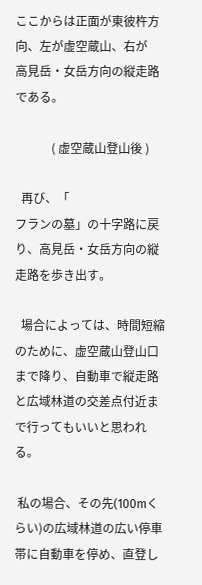ここからは正面が東彼杵方向、左が虚空蔵山、右が
高見岳・女岳方向の縦走路である。

            ( 虚空蔵山登山後 )

  再び、「
フランの墓」の十字路に戻り、高見岳・女岳方向の縦走路を歩き出す。

  場合によっては、時間短縮のために、虚空蔵山登山口まで降り、自動車で縦走路と広域林道の交差点付近まで行ってもいいと思われる。

 私の場合、その先(100mくらい)の広域林道の広い停車帯に自動車を停め、直登し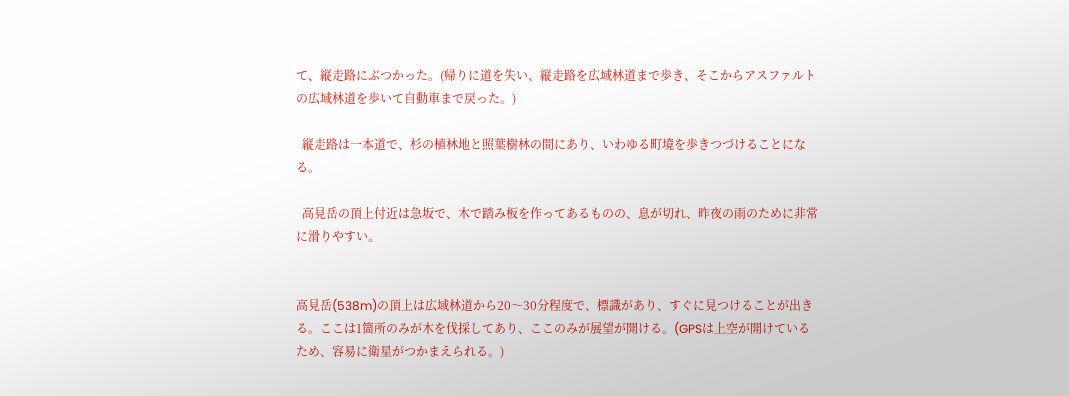て、縦走路にぶつかった。(帰りに道を失い、縦走路を広域林道まで歩き、そこからアスファルトの広域林道を歩いて自動車まで戻った。)

  縦走路は一本道で、杉の植林地と照葉樹林の間にあり、いわゆる町境を歩きつづけることになる。

  高見岳の頂上付近は急坂で、木で踏み板を作ってあるものの、息が切れ、昨夜の雨のために非常に滑りやすい。


高見岳(538m)の頂上は広域林道から20〜30分程度で、標識があり、すぐに見つけることが出きる。ここは1箇所のみが木を伐採してあり、ここのみが展望が開ける。(GPSは上空が開けているため、容易に衛星がつかまえられる。)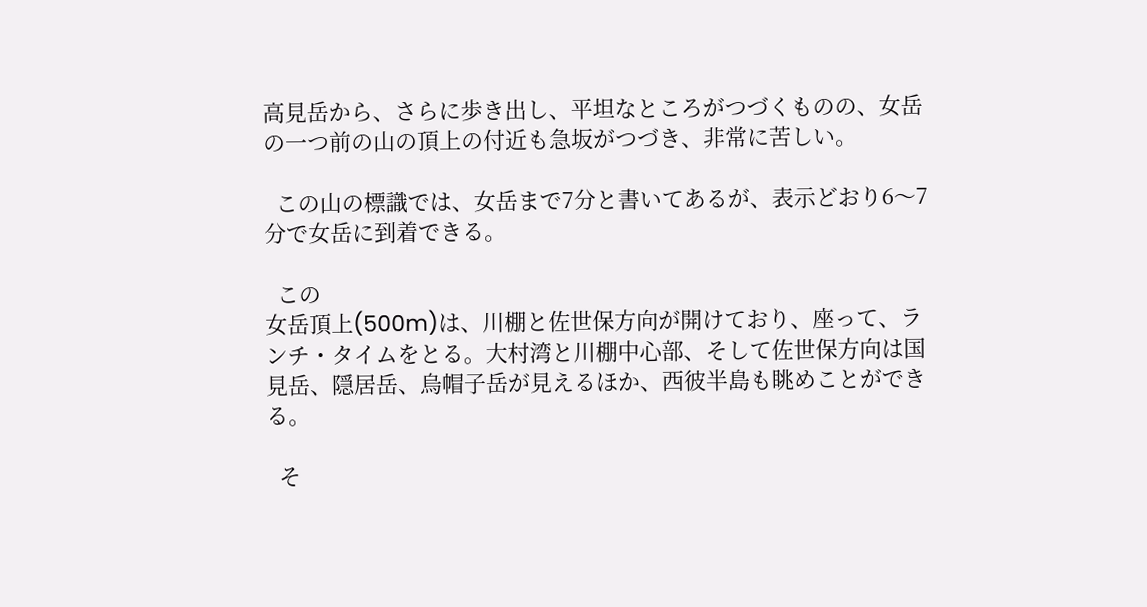高見岳から、さらに歩き出し、平坦なところがつづくものの、女岳の一つ前の山の頂上の付近も急坂がつづき、非常に苦しい。

  この山の標識では、女岳まで7分と書いてあるが、表示どおり6〜7分で女岳に到着できる。

  この
女岳頂上(500m)は、川棚と佐世保方向が開けており、座って、ランチ・タイムをとる。大村湾と川棚中心部、そして佐世保方向は国見岳、隠居岳、烏帽子岳が見えるほか、西彼半島も眺めことができる。

  そ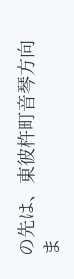の先は、東彼杵町音琴方向ま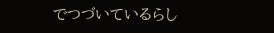でつづいているらし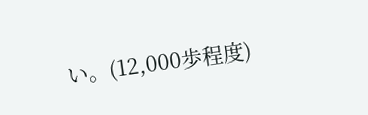い。(12,000歩程度)